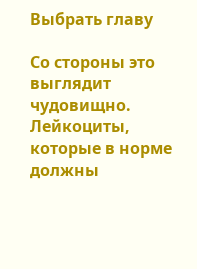Выбрать главу

Со стороны это выглядит чудовищно. Лейкоциты, которые в норме должны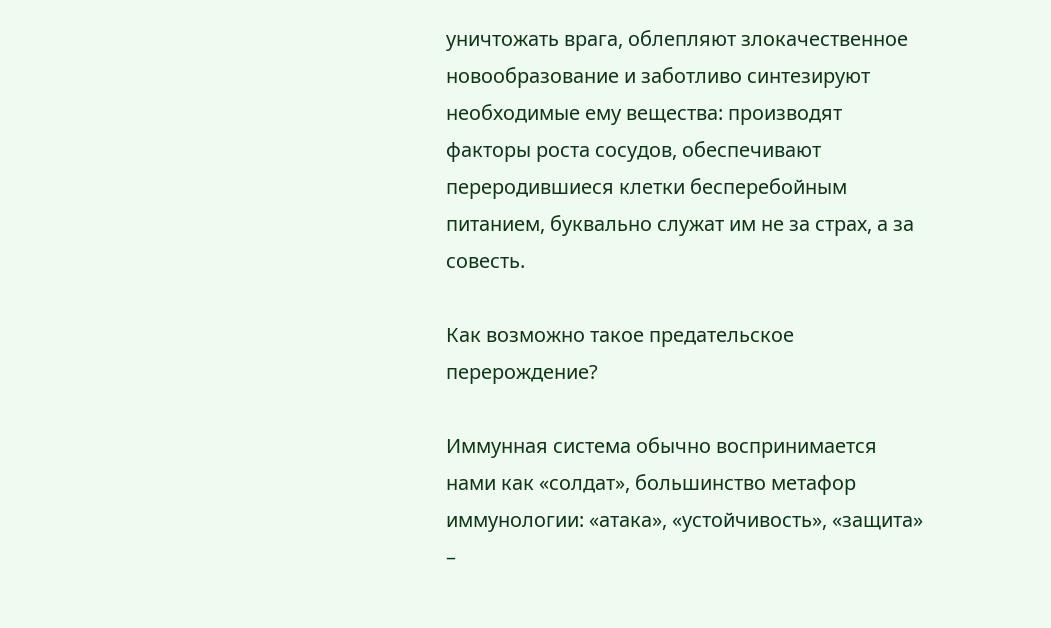уничтожать врага, облепляют злокачественное новообразование и заботливо синтезируют необходимые ему вещества: производят факторы роста сосудов, обеспечивают переродившиеся клетки бесперебойным питанием, буквально служат им не за страх, а за совесть.

Как возможно такое предательское перерождение?

Иммунная система обычно воспринимается нами как «солдат», большинство метафор иммунологии: «атака», «устойчивость», «защита» –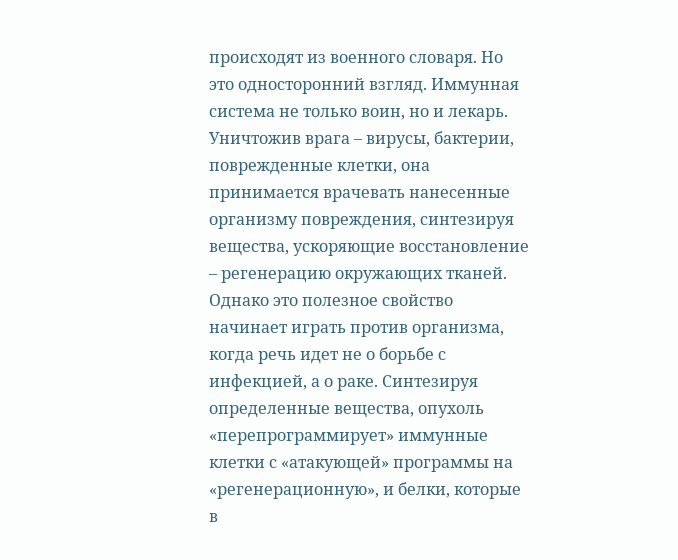происходят из военного словаря. Но это односторонний взгляд. Иммунная система не только воин, но и лекарь. Уничтожив врага – вирусы, бактерии, поврежденные клетки, она принимается врачевать нанесенные организму повреждения, синтезируя вещества, ускоряющие восстановление – регенерацию окружающих тканей. Однако это полезное свойство начинает играть против организма, когда речь идет не о борьбе с инфекцией, а о раке. Синтезируя определенные вещества, опухоль «перепрограммирует» иммунные клетки с «атакующей» программы на «регенерационную», и белки, которые в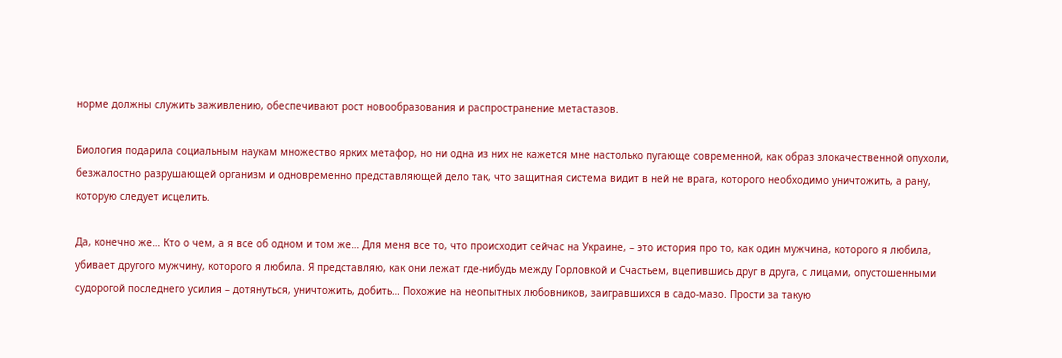норме должны служить заживлению, обеспечивают рост новообразования и распространение метастазов.

Биология подарила социальным наукам множество ярких метафор, но ни одна из них не кажется мне настолько пугающе современной, как образ злокачественной опухоли, безжалостно разрушающей организм и одновременно представляющей дело так, что защитная система видит в ней не врага, которого необходимо уничтожить, а рану, которую следует исцелить.

Да, конечно же… Кто о чем, а я все об одном и том же… Для меня все то, что происходит сейчас на Украине, – это история про то, как один мужчина, которого я любила, убивает другого мужчину, которого я любила. Я представляю, как они лежат где-нибудь между Горловкой и Счастьем, вцепившись друг в друга, с лицами, опустошенными судорогой последнего усилия – дотянуться, уничтожить, добить… Похожие на неопытных любовников, заигравшихся в садо-мазо. Прости за такую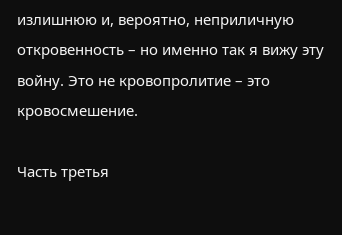излишнюю и, вероятно, неприличную откровенность – но именно так я вижу эту войну. Это не кровопролитие – это кровосмешение.

Часть третья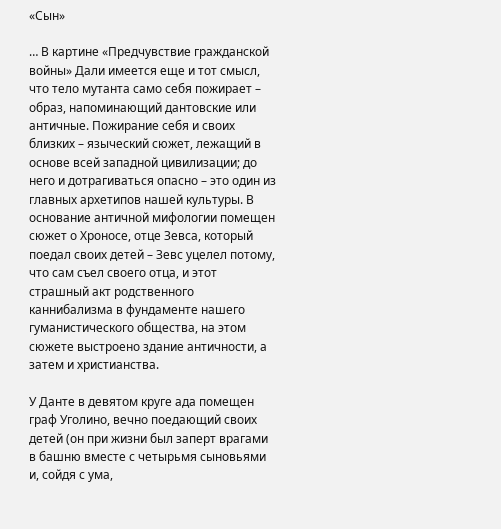«Сын»

… В картине «Предчувствие гражданской войны» Дали имеется еще и тот смысл, что тело мутанта само себя пожирает – образ, напоминающий дантовские или античные. Пожирание себя и своих близких – языческий сюжет, лежащий в основе всей западной цивилизации; до него и дотрагиваться опасно – это один из главных архетипов нашей культуры. В основание античной мифологии помещен сюжет о Хроносе, отце Зевса, который поедал своих детей – Зевс уцелел потому, что сам съел своего отца, и этот страшный акт родственного каннибализма в фундаменте нашего гуманистического общества, на этом сюжете выстроено здание античности, а затем и христианства.

У Данте в девятом круге ада помещен граф Уголино, вечно поедающий своих детей (он при жизни был заперт врагами в башню вместе с четырьмя сыновьями и, сойдя с ума,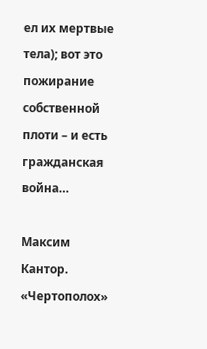ел их мертвые тела); вот это пожирание собственной плоти – и есть гражданская война…

Максим Кантор. «Чертополох»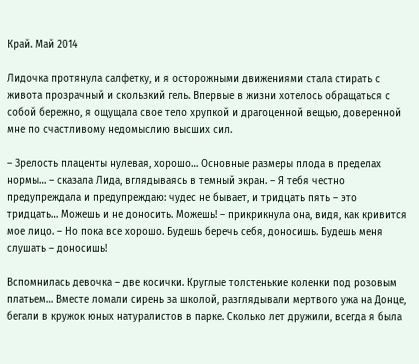Край. Май 2014

Лидочка протянула салфетку, и я осторожными движениями стала стирать с живота прозрачный и скользкий гель. Впервые в жизни хотелось обращаться с собой бережно, я ощущала свое тело хрупкой и драгоценной вещью, доверенной мне по счастливому недомыслию высших сил.

– Зрелость плаценты нулевая, хорошо… Основные размеры плода в пределах нормы… – сказала Лида, вглядываясь в темный экран. – Я тебя честно предупреждала и предупреждаю: чудес не бывает, и тридцать пять – это тридцать… Можешь и не доносить. Можешь! – прикрикнула она, видя, как кривится мое лицо. – Но пока все хорошо. Будешь беречь себя, доносишь. Будешь меня слушать – доносишь!

Вспомнилась девочка – две косички. Круглые толстенькие коленки под розовым платьем… Вместе ломали сирень за школой, разглядывали мертвого ужа на Донце, бегали в кружок юных натуралистов в парке. Сколько лет дружили, всегда я была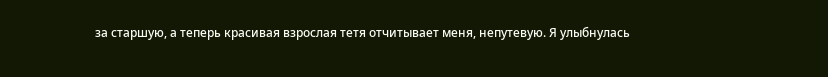за старшую, а теперь красивая взрослая тетя отчитывает меня, непутевую. Я улыбнулась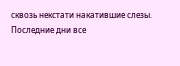сквозь некстати накатившие слезы. Последние дни все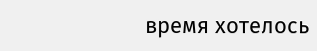время хотелось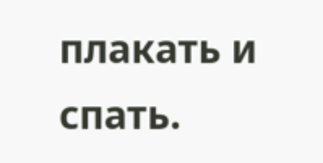плакать и спать.